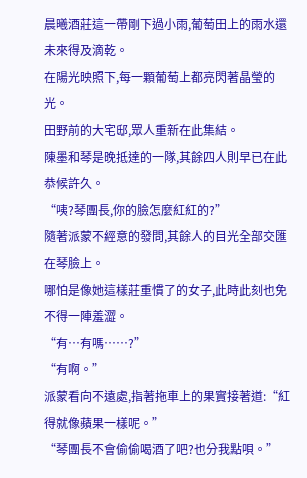晨曦酒莊這一帶剛下過小雨,葡萄田上的雨水還未來得及滴乾。
在陽光映照下,每一顆葡萄上都亮閃著晶瑩的光。
田野前的大宅邸,眾人重新在此集結。
陳墨和琴是晚抵達的一隊,其餘四人則早已在此恭候許久。
“咦?琴團長,你的臉怎麼紅紅的?”
隨著派蒙不經意的發問,其餘人的目光全部交匯在琴臉上。
哪怕是像她這樣莊重慣了的女子,此時此刻也免不得一陣羞澀。
“有…有嗎……?”
“有啊。”
派蒙看向不遠處,指著拖車上的果實接著道:“紅得就像蘋果一樣呢。”
“琴團長不會偷偷喝酒了吧?也分我點唄。”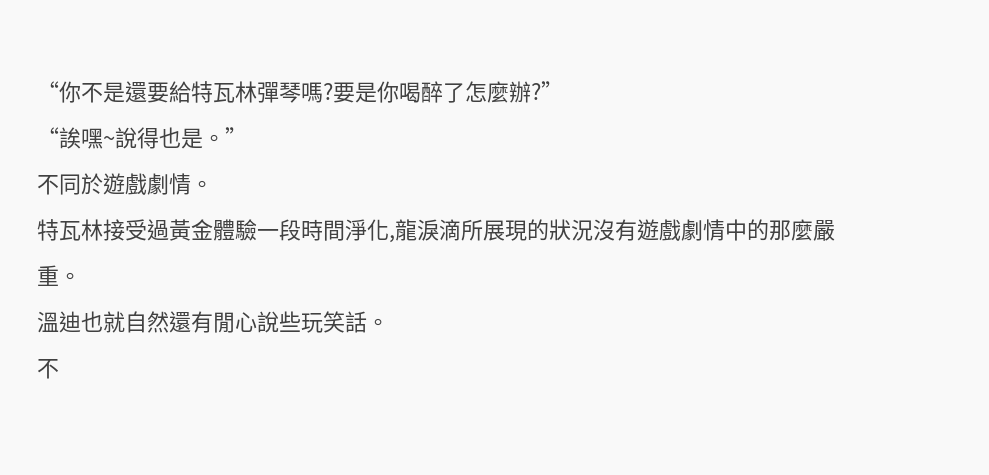“你不是還要給特瓦林彈琴嗎?要是你喝醉了怎麼辦?”
“誒嘿~說得也是。”
不同於遊戲劇情。
特瓦林接受過黃金體驗一段時間淨化,龍淚滴所展現的狀況沒有遊戲劇情中的那麼嚴重。
溫迪也就自然還有閒心說些玩笑話。
不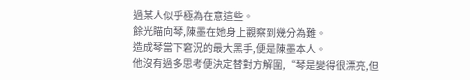過某人似乎極為在意這些。
餘光瞄向琴,陳墨在她身上觀察到幾分為難。
造成琴當下窘況的最大黑手,便是陳墨本人。
他沒有過多思考便決定替對方解圍,“琴是變得很漂亮,但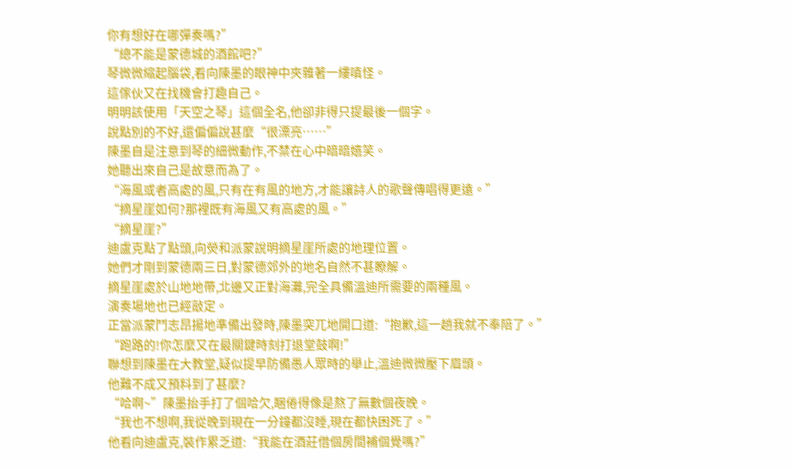你有想好在哪彈奏嗎?”
“總不能是蒙德城的酒館吧?”
琴微微縮起腦袋,看向陳墨的眼神中夾雜著一縷嗔怪。
這傢伙又在找機會打趣自己。
明明該使用「天空之琴」這個全名,他卻非得只提最後一個字。
說點別的不好,還偏偏說甚麼“很漂亮……”
陳墨自是注意到琴的細微動作,不禁在心中暗暗嬉笑。
她聽出來自己是故意而為了。
“海風或者高處的風,只有在有風的地方,才能讓詩人的歌聲傳唱得更遠。”
“摘星崖如何?那裡既有海風又有高處的風。”
“摘星崖?”
迪盧克點了點頭,向熒和派蒙說明摘星崖所處的地理位置。
她們才剛到蒙德兩三日,對蒙德郊外的地名自然不甚瞭解。
摘星崖處於山地地帶,北邊又正對海灘,完全具備溫迪所需要的兩種風。
演奏場地也已經敲定。
正當派蒙鬥志昂揚地準備出發時,陳墨突兀地開口道:“抱歉,這一趟我就不奉陪了。”
“跑路的!你怎麼又在最關鍵時刻打退堂鼓啊!”
聯想到陳墨在大教堂,疑似提早防備愚人眾時的舉止,溫迪微微壓下眉頭。
他難不成又預料到了甚麼?
“哈啊~”陳墨抬手打了個哈欠,睏倦得像是熬了無數個夜晚。
“我也不想啊,我從晚到現在一分鐘都沒睡,現在都快困死了。”
他看向迪盧克,裝作累乏道:“我能在酒莊借個房間補個覺嗎?”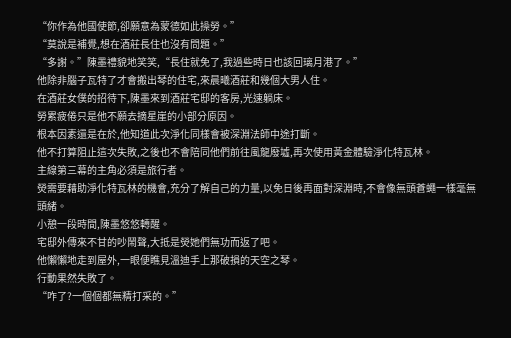“你作為他國使節,卻願意為蒙德如此操勞。”
“莫說是補覺,想在酒莊長住也沒有問題。”
“多謝。”陳墨禮貌地笑笑,“長住就免了,我過些時日也該回璃月港了。”
他除非腦子瓦特了才會搬出琴的住宅,來晨曦酒莊和幾個大男人住。
在酒莊女僕的招待下,陳墨來到酒莊宅邸的客房,光速躺床。
勞累疲倦只是他不願去摘星崖的小部分原因。
根本因素還是在於,他知道此次淨化同樣會被深淵法師中途打斷。
他不打算阻止這次失敗,之後也不會陪同他們前往風龍廢墟,再次使用黃金體驗淨化特瓦林。
主線第三幕的主角必須是旅行者。
熒需要藉助淨化特瓦林的機會,充分了解自己的力量,以免日後再面對深淵時,不會像無頭蒼蠅一樣毫無頭緒。
小憩一段時間,陳墨悠悠轉醒。
宅邸外傳來不甘的吵鬧聲,大抵是熒她們無功而返了吧。
他懶懶地走到屋外,一眼便瞧見溫迪手上那破損的天空之琴。
行動果然失敗了。
“咋了?一個個都無精打采的。”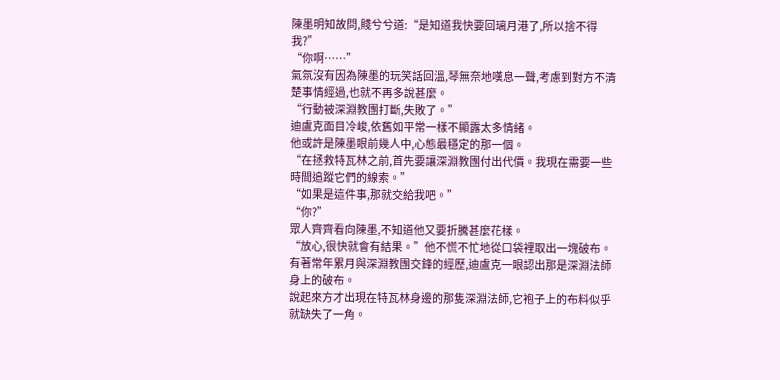陳墨明知故問,賤兮兮道:“是知道我快要回璃月港了,所以捨不得我?”
“你啊……”
氣氛沒有因為陳墨的玩笑話回溫,琴無奈地嘆息一聲,考慮到對方不清楚事情經過,也就不再多說甚麼。
“行動被深淵教團打斷,失敗了。”
迪盧克面目冷峻,依舊如平常一樣不顯露太多情緒。
他或許是陳墨眼前幾人中,心態最穩定的那一個。
“在拯救特瓦林之前,首先要讓深淵教團付出代價。我現在需要一些時間追蹤它們的線索。”
“如果是這件事,那就交給我吧。”
“你?”
眾人齊齊看向陳墨,不知道他又要折騰甚麼花樣。
“放心,很快就會有結果。”他不慌不忙地從口袋裡取出一塊破布。
有著常年累月與深淵教團交鋒的經歷,迪盧克一眼認出那是深淵法師身上的破布。
說起來方才出現在特瓦林身邊的那隻深淵法師,它袍子上的布料似乎就缺失了一角。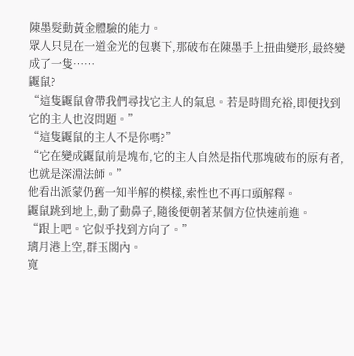陳墨髮動黃金體驗的能力。
眾人只見在一道金光的包裹下,那破布在陳墨手上扭曲變形,最終變成了一隻……
鼴鼠?
“這隻鼴鼠會帶我們尋找它主人的氣息。若是時間充裕,即便找到它的主人也沒問題。”
“這隻鼴鼠的主人不是你嗎?”
“它在變成鼴鼠前是塊布,它的主人自然是指代那塊破布的原有者,也就是深淵法師。”
他看出派蒙仍舊一知半解的模樣,索性也不再口頭解釋。
鼴鼠跳到地上,動了動鼻子,隨後便朝著某個方位快速前進。
“跟上吧。它似乎找到方向了。”
璃月港上空,群玉閣內。
寬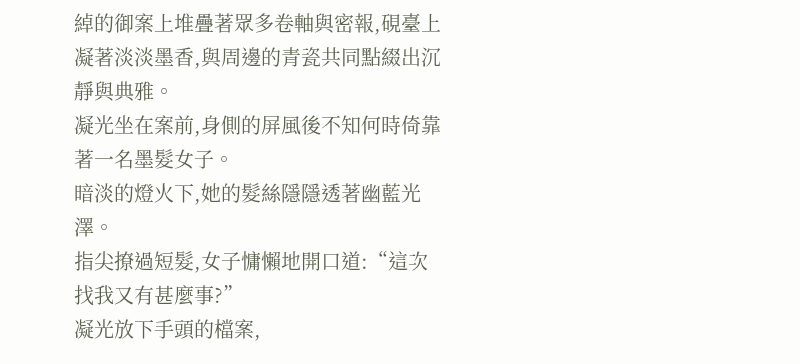綽的御案上堆疊著眾多卷軸與密報,硯臺上凝著淡淡墨香,與周邊的青瓷共同點綴出沉靜與典雅。
凝光坐在案前,身側的屏風後不知何時倚靠著一名墨髮女子。
暗淡的燈火下,她的髮絲隱隱透著幽藍光澤。
指尖撩過短髮,女子慵懶地開口道:“這次找我又有甚麼事?”
凝光放下手頭的檔案,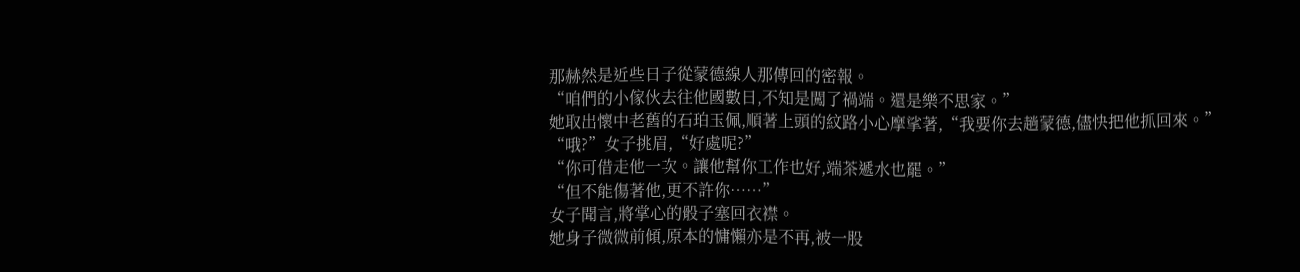那赫然是近些日子從蒙德線人那傳回的密報。
“咱們的小傢伙去往他國數日,不知是闖了禍端。還是樂不思家。”
她取出懷中老舊的石珀玉佩,順著上頭的紋路小心摩挲著,“我要你去趟蒙德,儘快把他抓回來。”
“哦?”女子挑眉,“好處呢?”
“你可借走他一次。讓他幫你工作也好,端茶遞水也罷。”
“但不能傷著他,更不許你……”
女子聞言,將掌心的骰子塞回衣襟。
她身子微微前傾,原本的慵懶亦是不再,被一股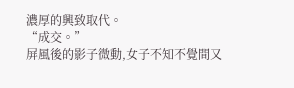濃厚的興致取代。
“成交。”
屏風後的影子微動,女子不知不覺間又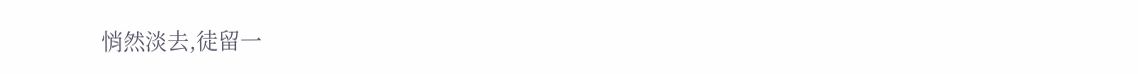悄然淡去,徒留一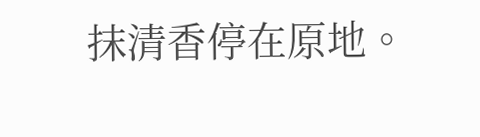抹清香停在原地。